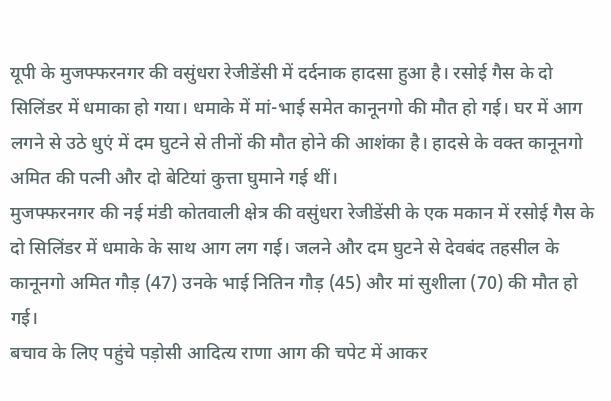यूपी के मुजफ्फरनगर की वसुंधरा रेजीडेंसी में दर्दनाक हादसा हुआ है। रसोई गैस के दो सिलिंडर में धमाका हो गया। धमाके में मां-भाई समेत कानूनगो की मौत हो गई। घर में आग लगने से उठे धुएं में दम घुटने से तीनों की मौत होने की आशंका है। हादसे के वक्त कानूनगो अमित की पत्नी और दो बेटियां कुत्ता घुमाने गई थीं।
मुजफ्फरनगर की नई मंडी कोतवाली क्षेत्र की वसुंधरा रेजीडेंसी के एक मकान में रसोई गैस के दो सिलिंडर में धमाके के साथ आग लग गई। जलने और दम घुटने से देवबंद तहसील के कानूनगो अमित गौड़ (47) उनके भाई नितिन गौड़ (45) और मां सुशीला (70) की मौत हो गई।
बचाव के लिए पहुंचे पड़ोसी आदित्य राणा आग की चपेट में आकर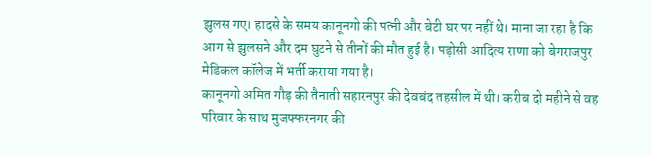झुलस गए। हादसे के समय कानूनगो की पत्नी और बेटी घर पर नहीं थे। माना जा रहा है कि आग से झुलसने और दम घुटने से तीनों की मौत हुई है। पड़ोसी आदित्य राणा को बेगराजपुर मेडिकल कॉलेज में भर्ती कराया गया है।
कानूनगो अमित गौड़ की तैनाती सहारनपुर की देवबंद तहसील में थी। करीब दो महीने से वह परिवार के साथ मुजफ्फरनगर की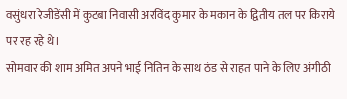वसुंधरा रेजीडेंसी में कुटबा निवासी अरविंद कुमार के मकान के द्वितीय तल पर किराये पर रह रहे थे।
सोमवार की शाम अमित अपने भाई नितिन के साथ ठंड से राहत पाने के लिए अंगीठी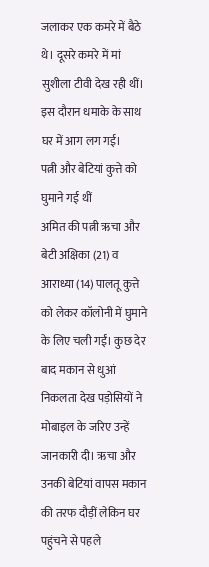जलाकर एक कमरे में बैठे थे। दूसरे कमरे में मां सुशीला टीवी देख रही थीं। इस दौरान धमाके के साथ घर में आग लग गई।
पत्नी और बेटियां कुत्ते को घुमाने गई थीं
अमित की पत्नी ऋचा और बेटी अक्षिका (21) व आराध्या (14) पालतू कुत्ते को लेकर कॉलोनी में घुमाने के लिए चली गईं। कुछ देर बाद मकान से धुआं निकलता देख पड़ोसियों ने मोबाइल के जरिए उन्हें जानकारी दी। ऋचा और उनकी बेटियां वापस मकान की तरफ दौड़ीं लेकिन घर पहुंचने से पहले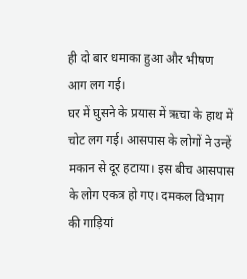ही दो बार धमाका हुआ और भीषण आग लग गई।
घर में घुसने के प्रयास में ऋचा के हाथ में चोट लग गई। आसपास के लोगों ने उन्हें मकान से दूर हटाया। इस बीच आसपास के लोग एकत्र हो गए। दमकल विभाग की गाड़ियां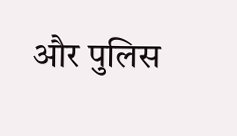और पुलिस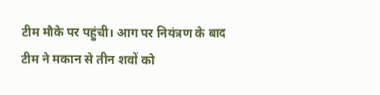टीम मौके पर पहुंची। आग पर नियंत्रण के बाद टीम ने मकान से तीन शवों को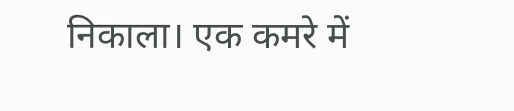निकाला। एक कमरे में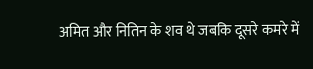अमित और नितिन के शव थे जबकि दूसरे कमरे में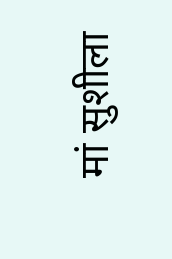मां सुशीला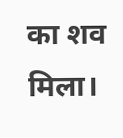का शव मिला।